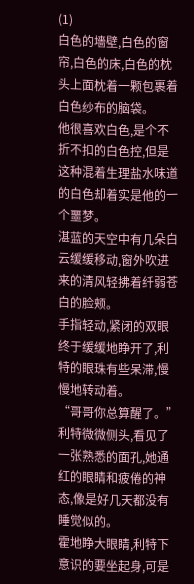(1)
白色的墻壁,白色的窗帘,白色的床,白色的枕头上面枕着一颗包裹着白色纱布的脑袋。
他很喜欢白色,是个不折不扣的白色控,但是这种混着生理盐水味道的白色却着实是他的一个噩梦。
湛蓝的天空中有几朵白云缓缓移动,窗外吹进来的清风轻拂着纤弱苍白的脸颊。
手指轻动,紧闭的双眼终于缓缓地睁开了,利特的眼珠有些呆滞,慢慢地转动着。
“哥哥你总算醒了。”
利特微微侧头,看见了一张熟悉的面孔,她通红的眼睛和疲倦的神态,像是好几天都没有睡觉似的。
霍地睁大眼睛,利特下意识的要坐起身,可是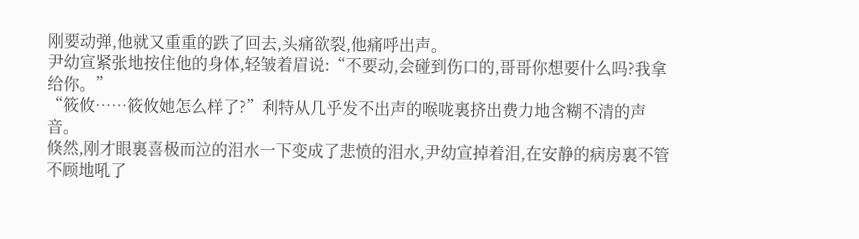刚要动弹,他就又重重的跌了回去,头痛欲裂,他痛呼出声。
尹幼宣紧张地按住他的身体,轻皱着眉说:“不要动,会碰到伤口的,哥哥你想要什么吗?我拿给你。”
“筱攸……筱攸她怎么样了?”利特从几乎发不出声的喉咙裏挤出费力地含糊不清的声音。
倏然,刚才眼裏喜极而泣的泪水一下变成了悲愤的泪水,尹幼宣掉着泪,在安静的病房裏不管不顾地吼了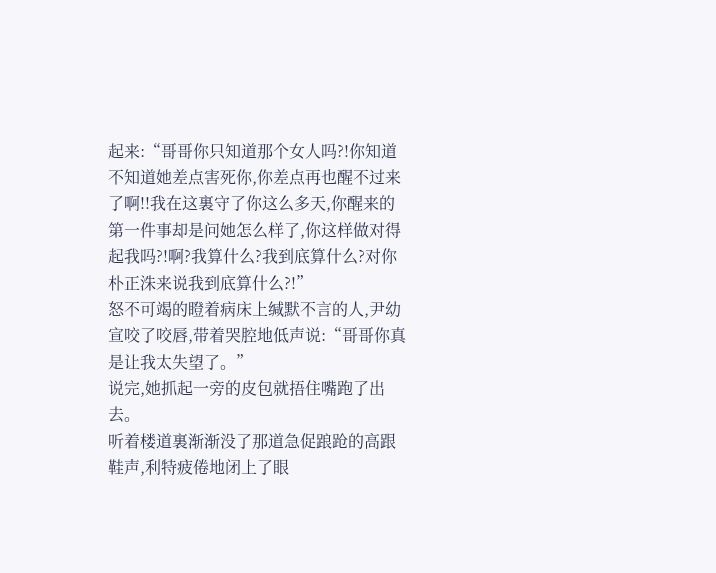起来:“哥哥你只知道那个女人吗?!你知道不知道她差点害死你,你差点再也醒不过来了啊!!我在这裏守了你这么多天,你醒来的第一件事却是问她怎么样了,你这样做对得起我吗?!啊?我算什么?我到底算什么?对你朴正洙来说我到底算什么?!”
怒不可竭的瞪着病床上缄默不言的人,尹幼宣咬了咬唇,带着哭腔地低声说:“哥哥你真是让我太失望了。”
说完,她抓起一旁的皮包就捂住嘴跑了出去。
听着楼道裏渐渐没了那道急促踉跄的高跟鞋声,利特疲倦地闭上了眼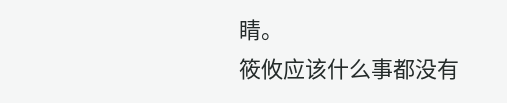睛。
筱攸应该什么事都没有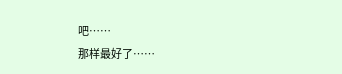吧……
那样最好了……